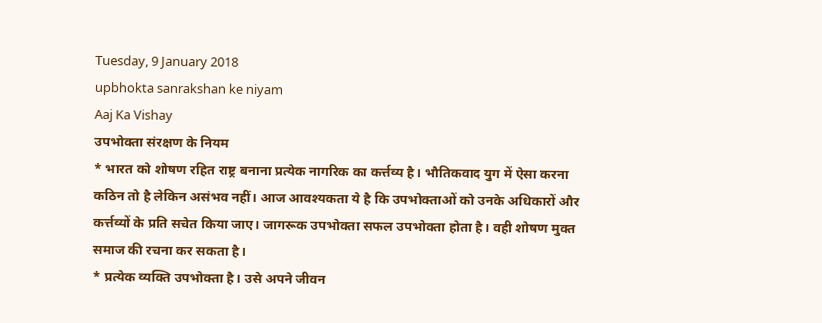Tuesday, 9 January 2018
upbhokta sanrakshan ke niyam
Aaj Ka Vishay
उपभोक्ता संरक्षण के नियम
* भारत को शोषण रहित राष्ट्र बनाना प्रत्येक नागरिक का कर्त्तव्य है। भौतिकवाद युग में ऐसा करना कठिन तो है लेकिन असंभव नहीं। आज आवश्यकता ये है कि उपभोक्ताओं को उनके अधिकारों और कर्त्तव्यों के प्रति सचेत किया जाए। जागरूक उपभोक्ता सफल उपभोक्ता होता है। वही शोषण मुक्त समाज की रचना कर सकता है।
* प्रत्येक व्यक्ति उपभोक्ता है। उसे अपने जीवन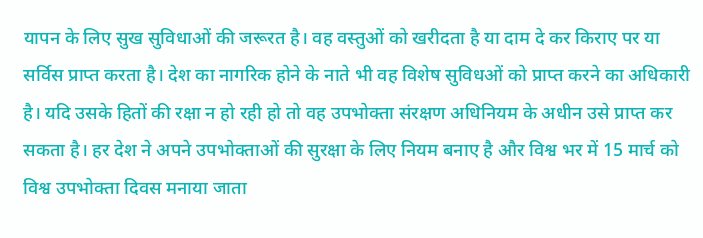यापन के लिए सुख सुविधाओं की जरूरत है। वह वस्तुओं को खरीदता है या दाम दे कर किराए पर या सर्विस प्राप्त करता है। देश का नागरिक होने के नाते भी वह विशेष सुविधओं को प्राप्त करने का अधिकारी है। यदि उसके हितों की रक्षा न हो रही हो तो वह उपभोक्ता संरक्षण अधिनियम के अधीन उसे प्राप्त कर सकता है। हर देश ने अपने उपभोक्ताओं की सुरक्षा के लिए नियम बनाए है और विश्व भर में 15 मार्च को विश्व उपभोक्ता दिवस मनाया जाता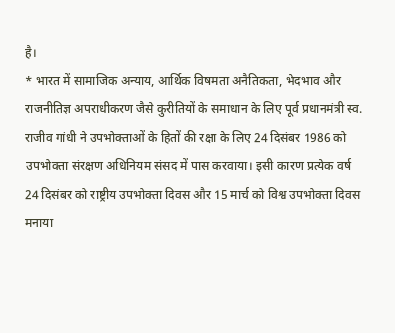है।
* भारत में सामाजिक अन्याय, आर्थिक विषमता अनैतिकता, भेदभाव और राजनीतिज्ञ अपराधीकरण जैसे कुरीतियों के समाधान के लिए पूर्व प्रधानमंत्री स्व. राजीव गांधी ने उपभोक्ताओं के हितों की रक्षा के लिए 24 दिसंबर 1986 को उपभोक्ता संरक्षण अधिनियम संसद में पास करवाया। इसी कारण प्रत्येक वर्ष 24 दिसंबर को राष्ट्रीय उपभोक्ता दिवस और 15 मार्च को विश्व उपभोक्ता दिवस मनाया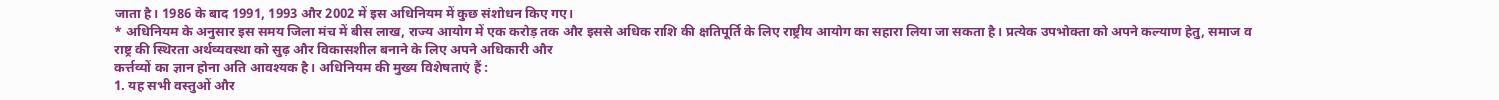जाता है। 1986 के बाद 1991, 1993 और 2002 में इस अधिनियम में कुछ संशोधन किए गए।
* अधिनियम के अनुसार इस समय जिला मंच में बीस लाख, राज्य आयोग में एक करोड़ तक और इससे अधिक राशि की क्षतिपूर्ति के लिए राष्ट्रीय आयोग का सहारा लिया जा सकता है। प्रत्येक उपभोक्ता को अपने कल्याण हेतु, समाज व राष्ट्र की स्थिरता अर्थव्यवस्था को सुढ़ और विकासशील बनाने के लिए अपने अधिकारी और
कर्त्तव्यों का ज्ञान होना अति आवश्यक है। अधिनियम की मुख्य विशेषताएं हैं :
1. यह सभी वस्तुओं और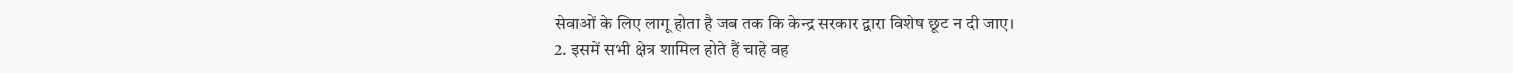सेवाओं के लिए लागू होता है जब तक कि केन्द्र सरकार द्वारा विशेष छूट न दी जाए।
2. इसमें सभी क्षेत्र शामिल होते हैं चाहे वह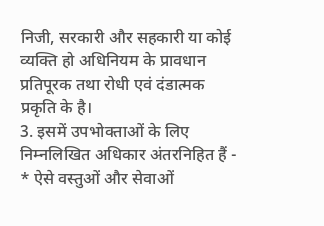निजी, सरकारी और सहकारी या कोई व्यक्ति हो अधिनियम के प्रावधान प्रतिपूरक तथा रोधी एवं दंडात्मक प्रकृति के है।
3. इसमें उपभोक्ताओं के लिए निम्नलिखित अधिकार अंतरनिहित हैं -
* ऐसे वस्तुओं और सेवाओं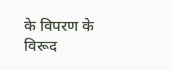के विपरण के विरूद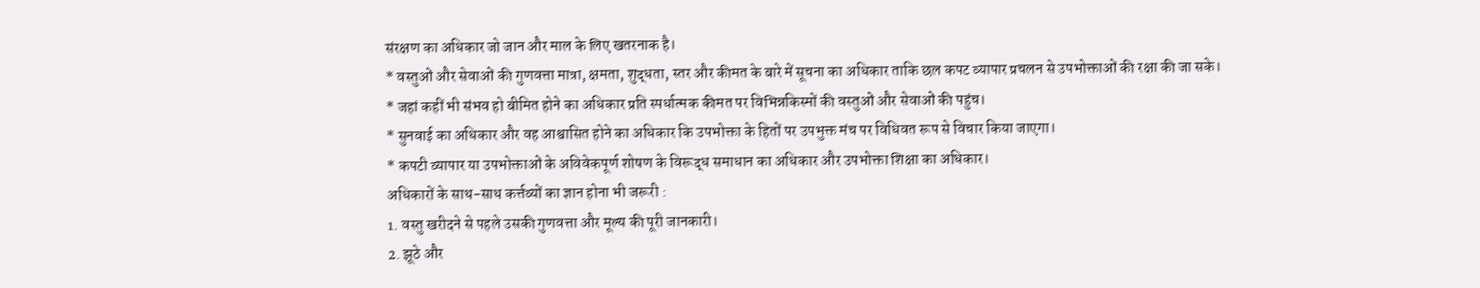संरक्षण का अधिकार जो जान और माल के लिए खतरनाक है।
* वस्तुओं और सेवाओं की गुणवत्ता मात्रा, क्षमता, शुद्धता, स्तर और कीमत के बारे में सूचना का अधिकार ताकि छल कपट व्यापार प्रचलन से उपभोक्ताओं की रक्षा की जा सके।
* जहां कहीं भी संभव हो बीमित होने का अधिकार प्रति स्पर्धात्मक कीमत पर विभिन्नकिस्मों की वस्तुओं और सेवाओं की पहुंच।
* सुनवाई का अधिकार और वह आश्वासित होने का अधिकार कि उपभोक्ता के हितों पर उपभुक्त मंच पर विधिवत रूप से विचार किया जाएगा।
* कपटी व्यापार या उपभोक्ताओं के अविवेकपूर्ण शोषण के विरूद्ध समाधान का अधिकार और उपभोक्ता शिक्षा का अधिकार।
अधिकारों के साथ-साथ कर्त्तव्यों का ज्ञान होना भी जरूरी :
1. वस्तु खरीदने से पहले उसकी गुणवत्ता और मूल्य की पूरी जानकारी।
2. झूठे और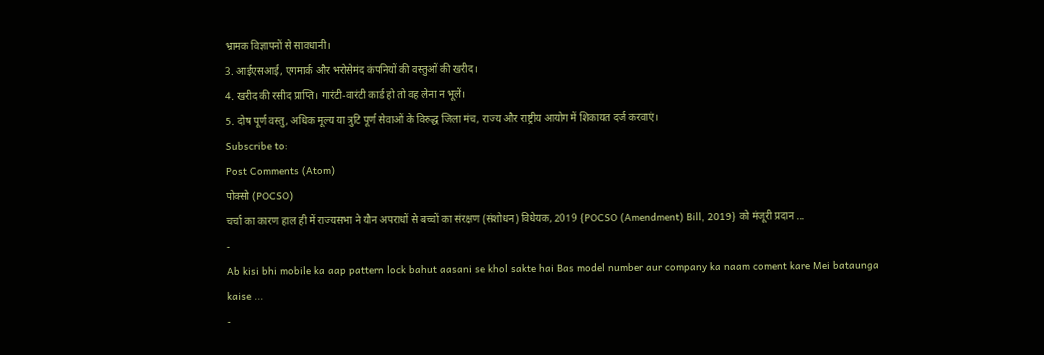भ्रामक विज्ञापनों से सावधानी।
3. आईएसआई, एगमार्क और भरोसेमंद कंपनियों की वस्तुओं की खरीद।
4. खरीद की रसीद प्राप्ति। गारंटी-वारंटी कार्ड हो तो वह लेना न भूलें।
5. दोष पूर्ण वस्तु, अधिक मूल्य या त्रुटि पूर्ण सेवाओं के विरुद्ध जिला मंच, राज्य और राष्ट्रीय आयोग में शिकायत दर्ज करवाएं।
Subscribe to:
Post Comments (Atom)
पोक्सो (POCSO)
चर्चा का कारण हाल ही में राज्यसभा ने यौन अपराधों से बच्चों का संरक्षण (संशोधन) विधेयक, 2019 {POCSO (Amendment) Bill, 2019} को मंजूरी प्रदान ...
-
Ab kisi bhi mobile ka aap pattern lock bahut aasani se khol sakte hai Bas model number aur company ka naam coment kare Mei bataunga kaise ...
-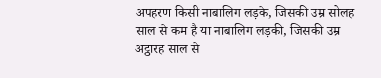अपहरण किसी नाबालिग लड़के, जिसकी उम्र सोलह साल से कम है या नाबालिग लड़की, जिसकी उम्र अट्ठारह साल से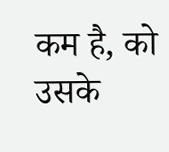कम है, को उसके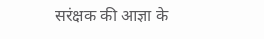सरंक्षक की आज्ञा के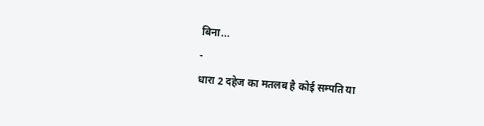बिना...
-
धारा 2 दहेज का मतलब है कोई सम्पति या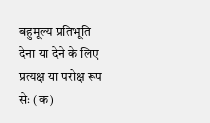बहुमूल्य प्रतिभूति देना या देने के लिए प्रत्यक्ष या परोक्ष रूप सेः (क)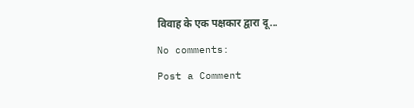विवाह के एक पक्षकार द्वारा दू...
No comments:
Post a Comment